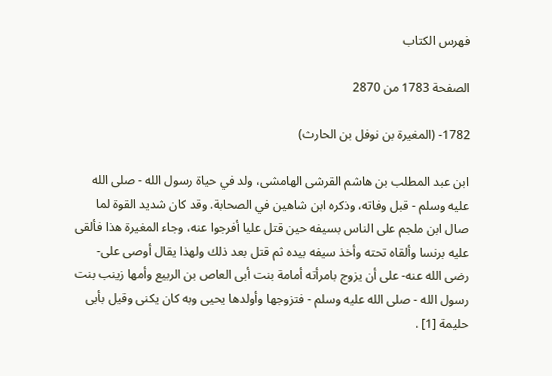فهرس الكتاب

الصفحة 1783 من 2870

1782- (المغيرة بن نوفل بن الحارث)

ابن عبد المطلب بن هاشم القرشى الهامشى، ولد في حياة رسول الله - صلى الله عليه وسلم - قبل وفاته، وذكره ابن شاهين في الصحابة. وقد كان شديد القوة لما صال ابن ملجم على الناس بسيفه حين قتل عليا أفرجوا عنه، وجاء المغيرة هذا فألقى عليه برنسا وألقاه تحته وأخذ سيفه بيده ثم قتل بعد ذلك ولهذا يقال أوصى على- رضى الله عنه- على أن يزوج بامرأته أمامة بنت أبى العاص بن الربيع وأمها زينب بنت رسول الله - صلى الله عليه وسلم - فتزوجها وأولدها يحيى وبه كان يكنى وقيل بأبى حليمة [1] .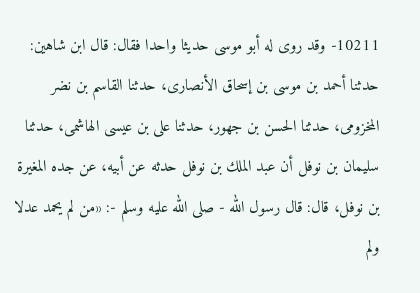10211- وقد روى له أبو موسى حديثا واحدا فقال: قال ابن شاهين: حدثنا أحمد بن موسى بن إسحاق الأنصارى، حدثنا القاسم بن نضر المخزومى، حدثنا الحسن بن جهور، حدثنا على بن عيسى الهاشمى، حدثنا سليمان بن نوفل أن عبد الملك بن نوفل حدثه عن أبيه، عن جده المغيرة بن نوفل، قال: قال رسول الله - صلى الله عليه وسلم -: «من لم يحمد عدلا ولم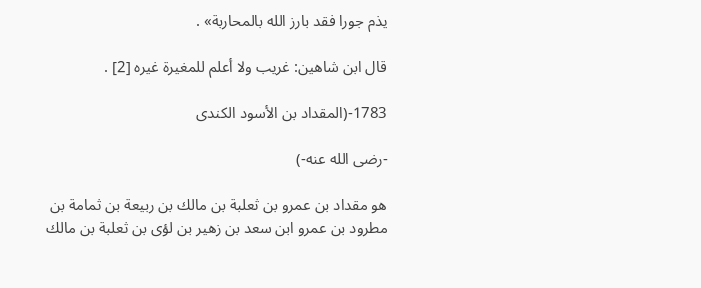يذم جورا فقد بارز الله بالمحاربة» .

قال ابن شاهين: غريب ولا أعلم للمغيرة غيره [2] .

1783-(المقداد بن الأسود الكندى

-رضى الله عنه-)

هو مقداد بن عمرو بن ثعلبة بن مالك بن ربيعة بن ثمامة بن مطرود بن عمرو ابن سعد بن زهير بن لؤى بن ثعلبة بن مالك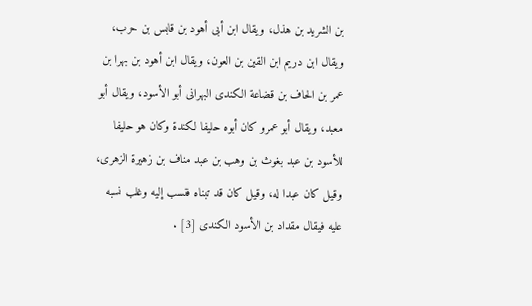بن الشريد بن هذل، ويقال ابن أبى أهود بن قابس بن حرب، ويقال ابن دريم ابن القين بن العون، ويقال ابن أهود بن بهرا بن عمر بن الحاف بن قضاعة الكندى البهرانى أبو الأسود، ويقال أبو معبد، ويقال أبو عمرو كان أبوه حليفا لكندة وكان هو حليفا للأسود بن عبد بغوث بن وهب بن عبد مناف بن زهيرة الزهرى، وقيل كان عبدا له، وقيل كان قد تبناه فنسب إليه وغلب نسبه عليه فيقال مقداد بن الأسود الكندى [3] .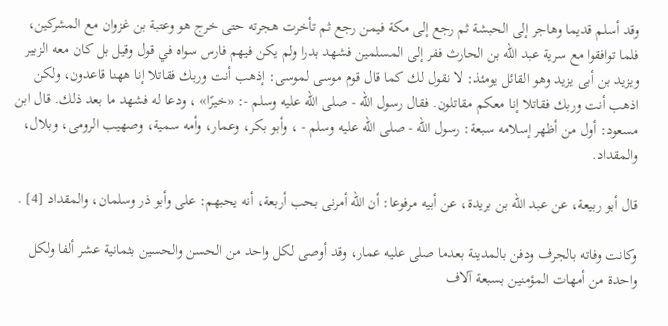وقد أسلم قديما وهاجر إلى الحبشة ثم رجع إلى مكة فيمن رجع ثم تأخرت هجرته حتى خرج هو وعتبة بن غزوان مع المشركين، فلما توافقوا مع سرية عبد الله بن الحارث ففر إلى المسلمين فشهد بدرا ولم يكن فيهم فارس سواه في قول وقيل بل كان معه الزبير ويزيد بن أبى يزيد وهو القائل يومئذ: لا نقول لك كما قال قوم موسى لموسى: إذهب أنت وربك فقاتلا إنا ههنا قاعدون، ولكن اذهب أنت وربك فقاتلا إنا معكم مقاتلون. فقال رسول الله - صلى الله عليه وسلم -: «خيرًا» ، ودعا له فشهد ما بعد ذلك. قال ابن مسعود: أول من أظهر إسلامه سبعة: رسول الله - صلى الله عليه وسلم - ، وأبو بكر، وعمار، وأمه سمية، وصهيب الرومى، وبلال، والمقداد.

قال أبو ربيعة، عن عبد الله بن بريدة، عن أبيه مرفوعا: أن الله أمرنى بحب أربعة، أنه يحبهم: على وأبو ذر وسلمان، والمقداد [4] .

وكانت وفاته بالجرف ودفن بالمدينة بعدما صلى عليه عمار، وقد أوصى لكل واحد من الحسن والحسين بثمانية عشر ألفا ولكل واحدة من أمهات المؤمنين بسبعة آلاف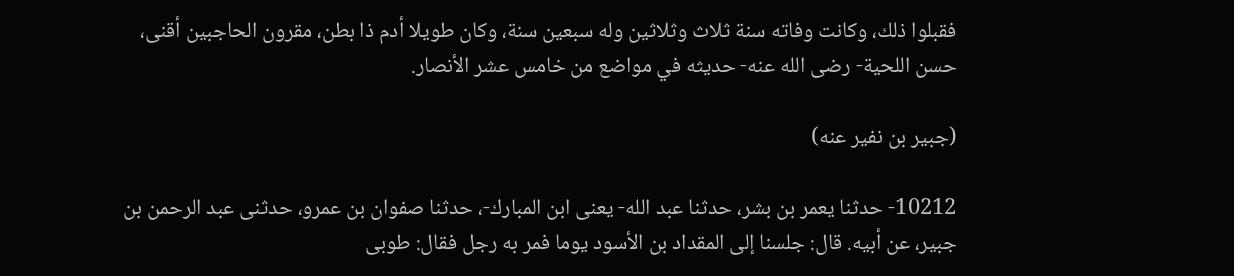فقبلوا ذلك، وكانت وفاته سنة ثلاث وثلاثين وله سبعين سنة، وكان طويلا أدم ذا بطن، مقرون الحاجبين أقنى، حسن اللحية- رضى الله عنه- حديثه في مواضع من خامس عشر الأنصار.

(جبير بن نفير عنه)

10212- حدثنا يعمر بن بشر، حدثنا عبد الله- يعنى ابن المبارك-، حدثنا صفوان بن عمرو، حدثنى عبد الرحمن بن جبير، عن أبيه. قال: جلسنا إلى المقداد بن الأسود يوما فمر به رجل فقال: طوبى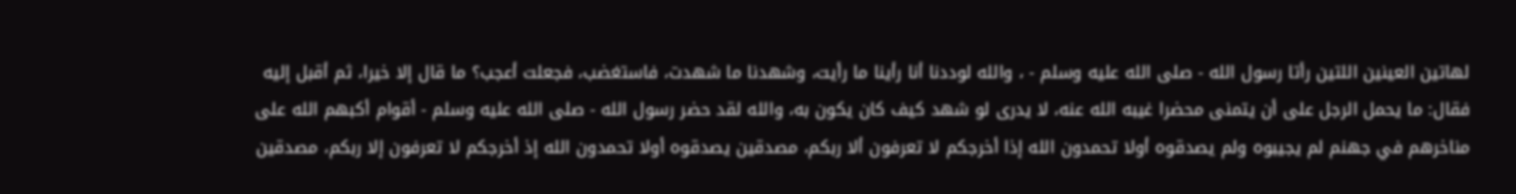لهاتين العينين اللتين رأتا رسول الله - صلى الله عليه وسلم - ، والله لوددنا أنا رأينا ما رأيت، وشهدنا ما شهدت، فاستغضب، فجعلت أعجب؟ ما قال إلا خيرا، ثم أقبل إليه فقال: ما يحمل الرجل على أن يتمنى محضرا غيبه الله عنه، لا يدرى لو شهد كيف كان يكون به، والله لقد حضر رسول الله - صلى الله عليه وسلم - أقوام أكبهم الله على مناخرهم في جهنم لم يجيبوه ولم يصدقوه أولا تحمدون الله إذا أخرجكم لا تعرفون ألا ربكم، مصدقين يصدقوه أولا تحمدون الله إذ أخرجكم لا تعرفون إلا ربكم، مصدقين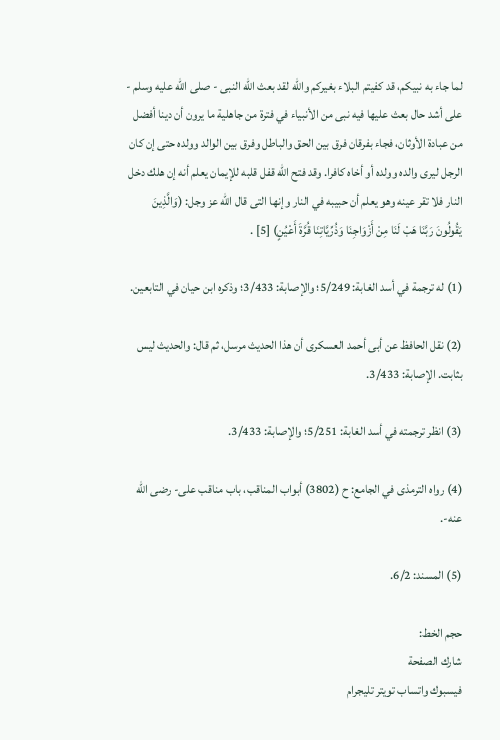لما جاء به نبيكم، قد كفيتم البلاء بغيركم والله لقد بعث الله النبى - صلى الله عليه وسلم - على أشد حال بعث عليها فيه نبى من الأنبياء في فترة من جاهلية ما يرون أن دينا أفضل من عبادة الأوثان، فجاء بفرقان فرق بين الحق والباطل وفرق بين الوالد وولده حتى إن كان الرجل ليرى والده وولده أو أخاه كافرا. وقد فتح الله قفل قلبه للإيمان يعلم أنه إن هلك دخل النار فلا تقر عينه وهو يعلم أن حبيبه في النار وإنها التى قال الله عز وجل: (وَالَّذِينَ يَقُولُونَ رَبَّنَا هَبْ لَنَا مِنْ أَزْوَاجِنَا وَذُرِّيَّاتِنَا قُرَّةَ أَعْيُنٍ) [5] .

(1) له ترجمة في أسد الغابة: 5/249؛ والإصابة: 3/433؛ وذكره ابن حيان في التابعين.

(2) نقل الحافظ عن أبى أحمد العسكرى أن هذا الحديث مرسل، ثم قال: والحديث ليس بثابت. الإصابة: 3/433.

(3) انظر ترجمته في أسد الغابة: 5/251؛ والإصابة: 3/433.

(4) رواه الترمذى في الجامع: ح (3802) أبواب المناقب، باب مناقب على- رضى الله عنه-.

(5) المسند: 6/2.

حجم الخط:
شارك الصفحة
فيسبوك واتساب تويتر تليجرام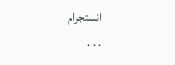انستجرام
. . .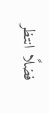فضلًا انتظر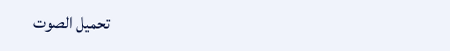تحميل الصوت